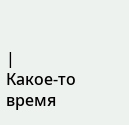|
Какое-то время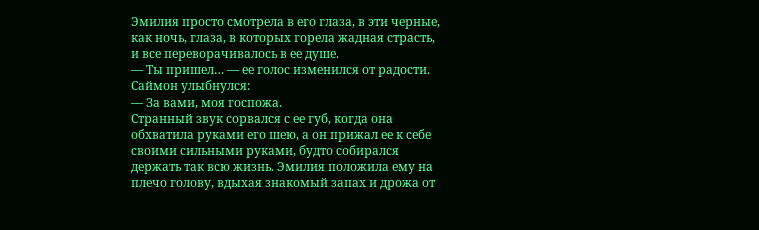Эмилия просто смотрела в его глаза, в эти черные, как ночь, глаза, в которых горела жадная страсть, и все переворачивалось в ее душе.
— Ты пришел… — ее голос изменился от радости.
Саймон улыбнулся:
— За вами, моя госпожа.
Странный звук сорвался с ее губ, когда она обхватила руками его шею, а он прижал ее к себе своими сильными руками, будто собирался держать так всю жизнь. Эмилия положила ему на плечо голову, вдыхая знакомый запах и дрожа от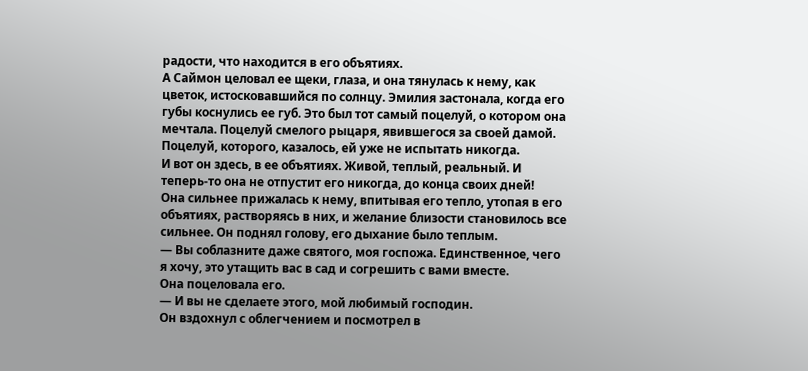радости, что находится в его объятиях.
А Саймон целовал ее щеки, глаза, и она тянулась к нему, как цветок, истосковавшийся по солнцу. Эмилия застонала, когда его губы коснулись ее губ. Это был тот самый поцелуй, о котором она мечтала. Поцелуй смелого рыцаря, явившегося за своей дамой. Поцелуй, которого, казалось, ей уже не испытать никогда.
И вот он здесь, в ее объятиях. Живой, теплый, реальный. И теперь-то она не отпустит его никогда, до конца своих дней!
Она сильнее прижалась к нему, впитывая его тепло, утопая в его объятиях, растворяясь в них, и желание близости становилось все сильнее. Он поднял голову, его дыхание было теплым.
— Вы соблазните даже святого, моя госпожа. Единственное, чего я хочу, это утащить вас в сад и согрешить с вами вместе.
Она поцеловала его.
— И вы не сделаете этого, мой любимый господин.
Он вздохнул с облегчением и посмотрел в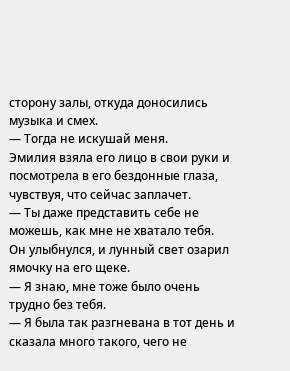сторону залы, откуда доносились музыка и смех.
— Тогда не искушай меня.
Эмилия взяла его лицо в свои руки и посмотрела в его бездонные глаза, чувствуя, что сейчас заплачет.
— Ты даже представить себе не можешь, как мне не хватало тебя.
Он улыбнулся, и лунный свет озарил ямочку на его щеке.
— Я знаю, мне тоже было очень трудно без тебя.
— Я была так разгневана в тот день и сказала много такого, чего не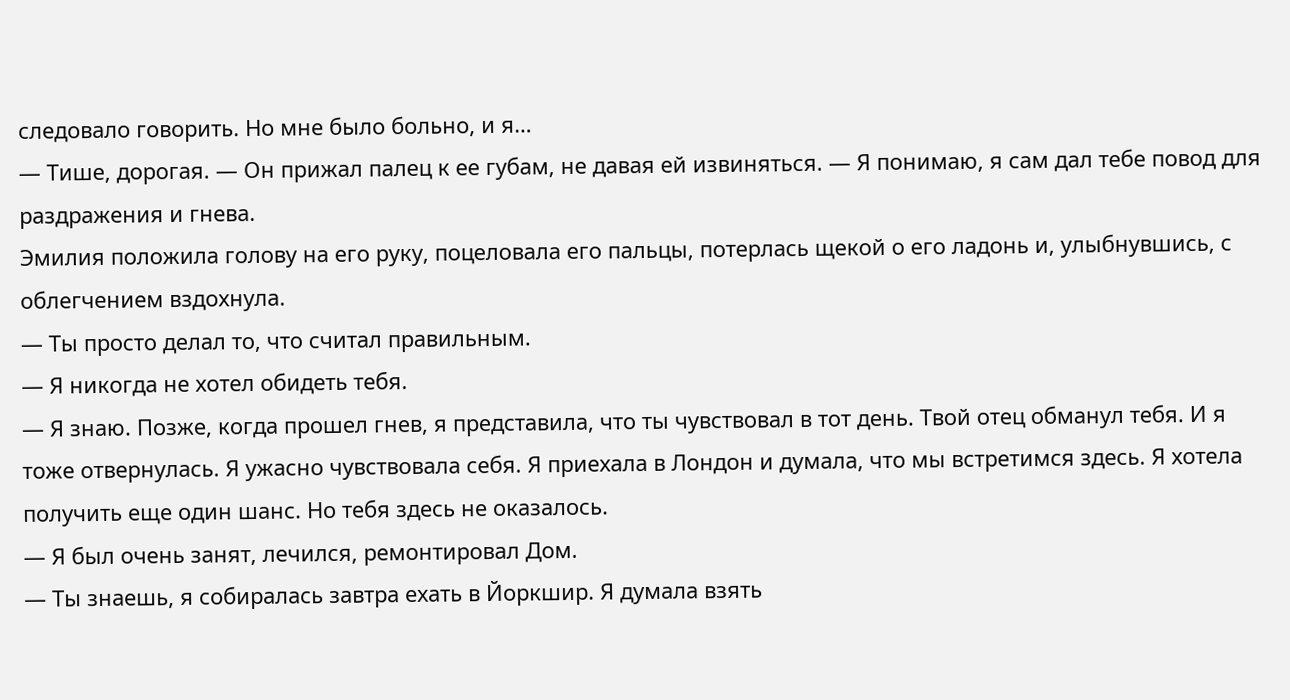следовало говорить. Но мне было больно, и я…
— Тише, дорогая. — Он прижал палец к ее губам, не давая ей извиняться. — Я понимаю, я сам дал тебе повод для раздражения и гнева.
Эмилия положила голову на его руку, поцеловала его пальцы, потерлась щекой о его ладонь и, улыбнувшись, с облегчением вздохнула.
— Ты просто делал то, что считал правильным.
— Я никогда не хотел обидеть тебя.
— Я знаю. Позже, когда прошел гнев, я представила, что ты чувствовал в тот день. Твой отец обманул тебя. И я тоже отвернулась. Я ужасно чувствовала себя. Я приехала в Лондон и думала, что мы встретимся здесь. Я хотела получить еще один шанс. Но тебя здесь не оказалось.
— Я был очень занят, лечился, ремонтировал Дом.
— Ты знаешь, я собиралась завтра ехать в Йоркшир. Я думала взять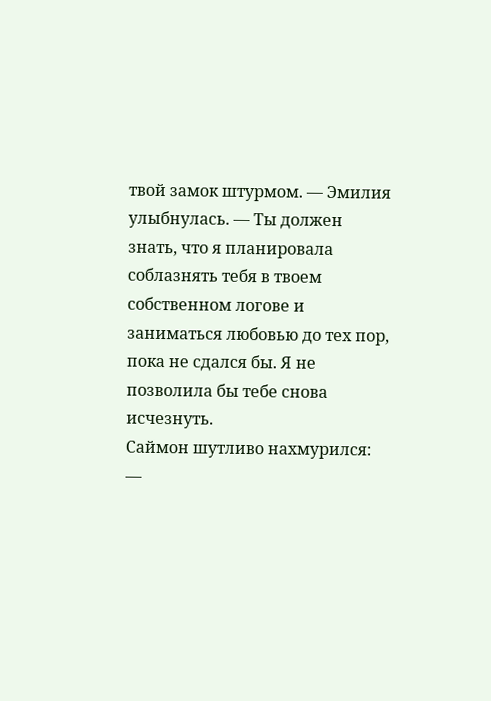твой замок штурмом. — Эмилия улыбнулась. — Ты должен знать, что я планировала соблазнять тебя в твоем собственном логове и заниматься любовью до тех пор, пока не сдался бы. Я не позволила бы тебе снова исчезнуть.
Саймон шутливо нахмурился:
—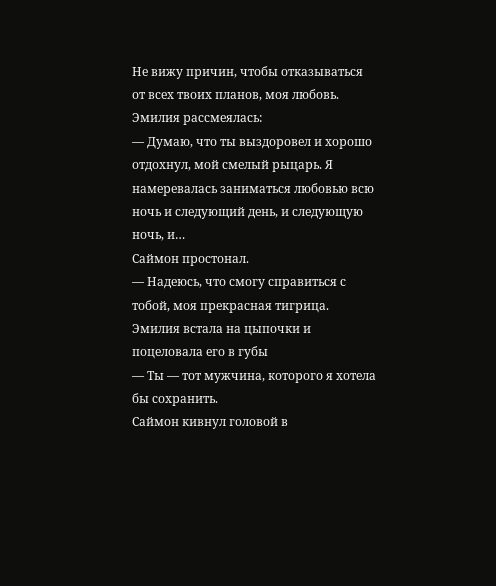Не вижу причин, чтобы отказываться от всех твоих планов, моя любовь. Эмилия рассмеялась:
— Думаю, что ты выздоровел и хорошо отдохнул, мой смелый рыцарь. Я намеревалась заниматься любовью всю ночь и следующий день, и следующую ночь, и…
Саймон простонал.
— Надеюсь, что смогу справиться с тобой, моя прекрасная тигрица.
Эмилия встала на цыпочки и поцеловала его в губы
— Ты — тот мужчина, которого я хотела бы сохранить.
Саймон кивнул головой в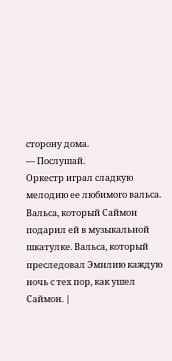сторону дома.
— Послушай.
Оркестр играл сладкую мелодию ее любимого вальса. Вальса, который Саймон подарил ей в музыкальной шкатулке. Вальса, который преследовал Эмилию каждую ночь с тех пор, как ушел Саймон. |